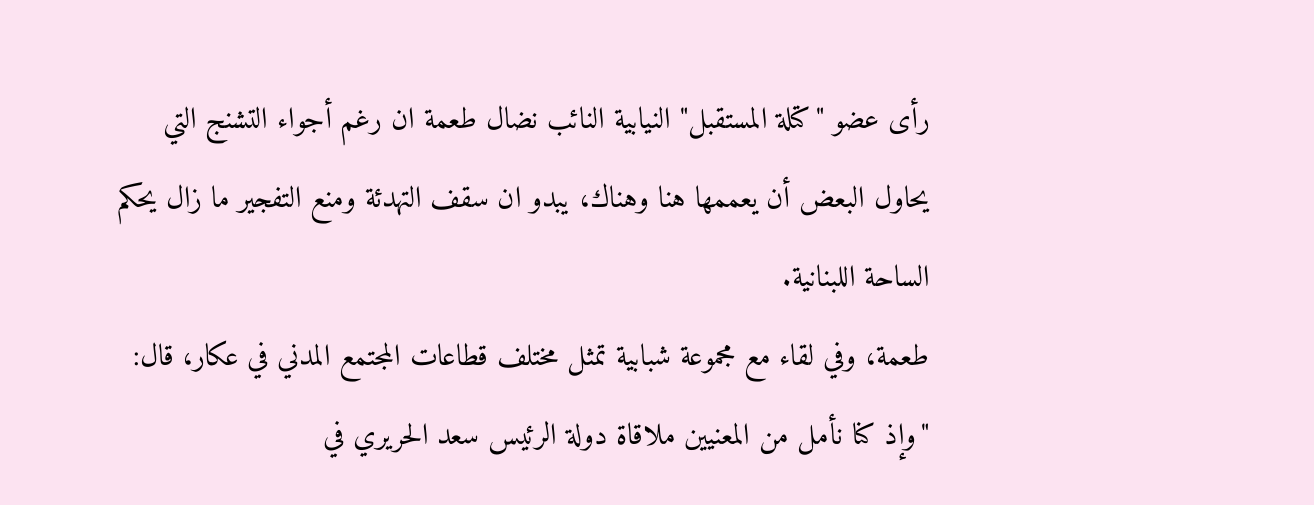رأى عضو "كتلة المستقبل" النيابية النائب نضال طعمة ان رغم أجواء التشنج التي يحاول البعض أن يعممها هنا وهناك، يبدو ان سقف التهدئة ومنع التفجير ما زال يحكم الساحة اللبنانية.
طعمة، وفي لقاء مع مجموعة شبابية تمثل مختلف قطاعات المجتمع المدني في عكار، قال: "وإذ كنا نأمل من المعنيين ملاقاة دولة الرئيس سعد الحريري في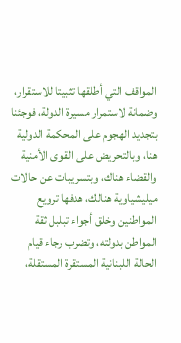المواقف التي أطلقها تثبيتا للاستقرار، وضمانة لاستمرار مسيرة الدولة، فوجئنا بتجديد الهجوم على المحكمة الدولية هنا، وبالتحريض على القوى الأمنية والقضاء هناك، وبتسريبات عن حالات ميليشياوية هنالك، هدفها ترويع المواطنين وخلق أجواء تبلبل ثقة المواطن بدولته، وتضرب رجاء قيام الحالة اللبنانية المستقرة المستقلة،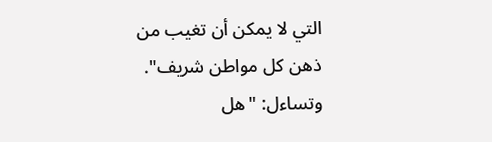التي لا يمكن أن تغيب من ذهن كل مواطن شريف".
وتساءل: "هل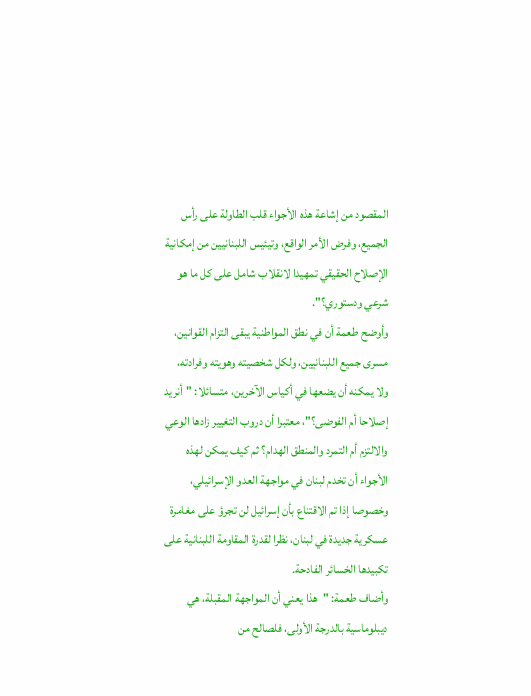المقصود من إشاعة هذه الأجواء قلب الطاولة على رأس الجميع، وفرض الأمر الواقع، وتيئيس اللبنانيين من إمكانية الإصلاح الحقيقي تمهيدا لانقلاب شامل على كل ما هو شرعي ودستوري؟".
وأوضح طعمة أن في نطق المواطنية يبقى التزام القوانين، مسرى جميع اللبنانيين، ولكل شخصيته وهويته وفرادته، ولا يمكنه أن يضعها في أكياس الآخرين، متسائلا: "أنريد إصلاحا أم الفوضى؟"، معتبرا أن دروب التغيير زادها الوعي والالتزم أم التمرد والمنطق الهدام؟ ثم كيف يمكن لهذه الأجواء أن تخدم لبنان في مواجهة العدو الإسرائيلي، وخصوصا إذا تم الاقتناع بأن إسرائيل لن تجرؤ على مغامرة عسكرية جديدة في لبنان، نظرا لقدرة المقاومة اللبنانية على تكبيدها الخسائر الفادحة.
وأضاف طعمة: "هذا يعني أن المواجهة المقبلة، هي ديبلوماسية بالدرجة الأولى، فلصالح من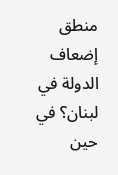منطق إضعاف الدولة في لبنان؟ في حين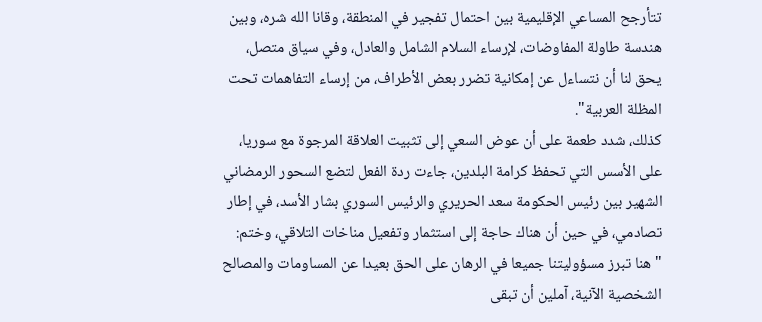تتأرجح المساعي الإقليمية بين احتمال تفجير في المنطقة، وقانا الله شره، وبين هندسة طاولة المفاوضات، لإرساء السلام الشامل والعادل، وفي سياق متصل، يحق لنا أن نتساءل عن إمكانية تضرر بعض الأطراف، من إرساء التفاهمات تحت المظلة العربية".
كذلك، شدد طعمة على أن عوض السعي إلى تثبيت العلاقة المرجوة مع سوريا، على الأسس التي تحفظ كرامة البلدين، جاءت ردة الفعل لتضع السحور الرمضاني الشهير بين رئيس الحكومة سعد الحريري والرئيس السوري بشار الأسد، في إطار تصادمي، في حين أن هناك حاجة إلى استثمار وتفعيل مناخات التلاقي، وختم: "هنا تبرز مسؤوليتنا جميعا في الرهان على الحق بعيدا عن المساومات والمصالح الشخصية الآنية، آملين أن تبقى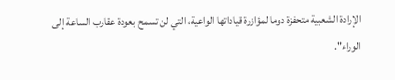الإرادة الشعبية متحفزة دوما لمؤازرة قياداتها الواعية، التي لن تسمح بعودة عقارب الساعة إلى الوراء".